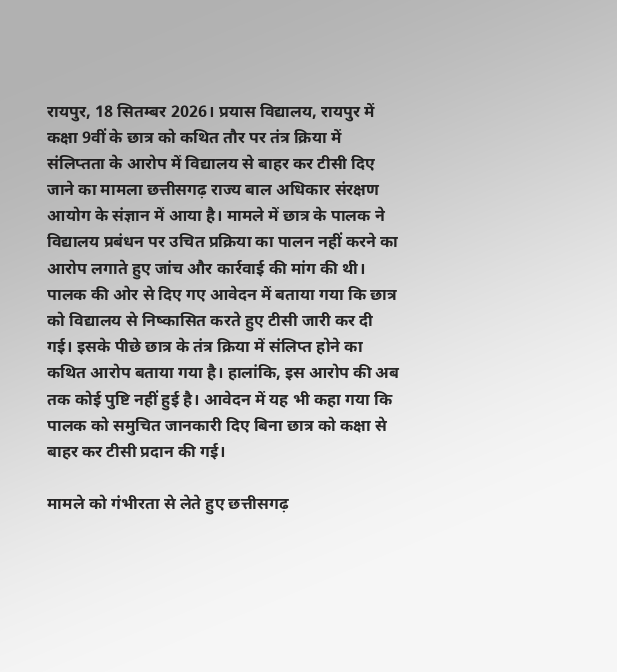रायपुर, 18 सितम्बर 2026। प्रयास विद्यालय, रायपुर में कक्षा 9वीं के छात्र को कथित तौर पर तंत्र क्रिया में संलिप्तता के आरोप में विद्यालय से बाहर कर टीसी दिए जाने का मामला छत्तीसगढ़ राज्य बाल अधिकार संरक्षण आयोग के संज्ञान में आया है। मामले में छात्र के पालक ने विद्यालय प्रबंधन पर उचित प्रक्रिया का पालन नहीं करने का आरोप लगाते हुए जांच और कार्रवाई की मांग की थी।
पालक की ओर से दिए गए आवेदन में बताया गया कि छात्र को विद्यालय से निष्कासित करते हुए टीसी जारी कर दी गई। इसके पीछे छात्र के तंत्र क्रिया में संलिप्त होने का कथित आरोप बताया गया है। हालांकि, इस आरोप की अब तक कोई पुष्टि नहीं हुई है। आवेदन में यह भी कहा गया कि पालक को समुचित जानकारी दिए बिना छात्र को कक्षा से बाहर कर टीसी प्रदान की गई।

मामले को गंभीरता से लेते हुए छत्तीसगढ़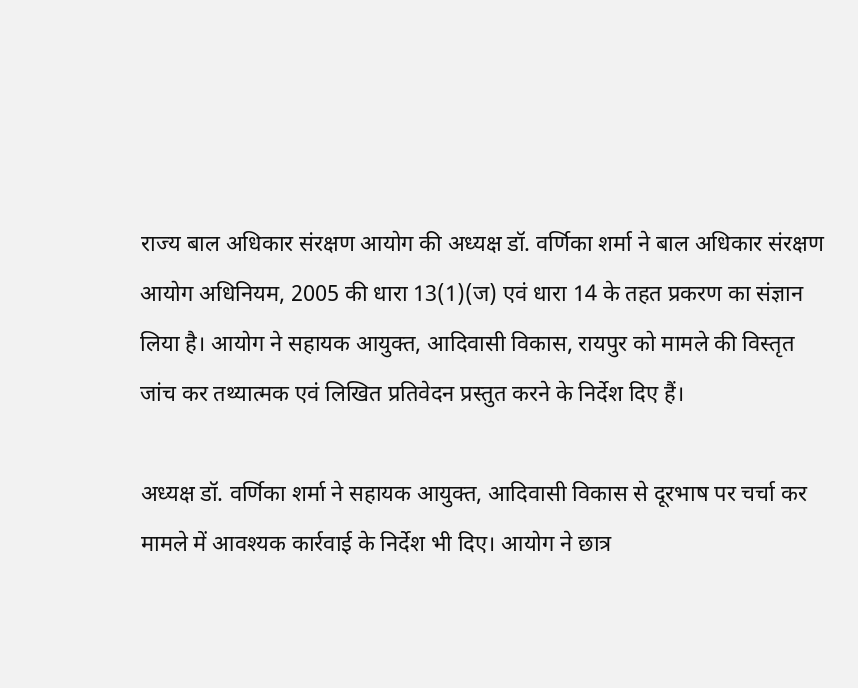राज्य बाल अधिकार संरक्षण आयोग की अध्यक्ष डॉ. वर्णिका शर्मा ने बाल अधिकार संरक्षण आयोग अधिनियम, 2005 की धारा 13(1)(ज) एवं धारा 14 के तहत प्रकरण का संज्ञान लिया है। आयोग ने सहायक आयुक्त, आदिवासी विकास, रायपुर को मामले की विस्तृत जांच कर तथ्यात्मक एवं लिखित प्रतिवेदन प्रस्तुत करने के निर्देश दिए हैं।

अध्यक्ष डॉ. वर्णिका शर्मा ने सहायक आयुक्त, आदिवासी विकास से दूरभाष पर चर्चा कर मामले में आवश्यक कार्रवाई के निर्देश भी दिए। आयोग ने छात्र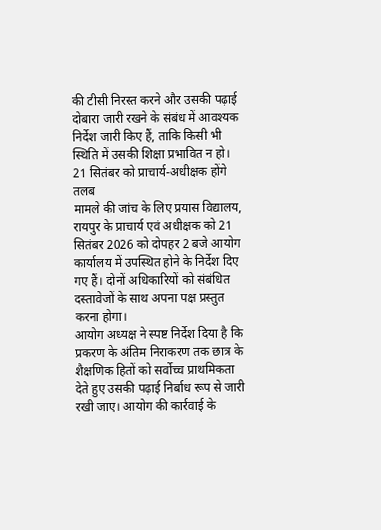की टीसी निरस्त करने और उसकी पढ़ाई दोबारा जारी रखने के संबंध में आवश्यक निर्देश जारी किए हैं, ताकि किसी भी स्थिति में उसकी शिक्षा प्रभावित न हो।
21 सितंबर को प्राचार्य-अधीक्षक होंगे तलब
मामले की जांच के लिए प्रयास विद्यालय, रायपुर के प्राचार्य एवं अधीक्षक को 21 सितंबर 2026 को दोपहर 2 बजे आयोग कार्यालय में उपस्थित होने के निर्देश दिए गए हैं। दोनों अधिकारियों को संबंधित दस्तावेजों के साथ अपना पक्ष प्रस्तुत करना होगा।
आयोग अध्यक्ष ने स्पष्ट निर्देश दिया है कि प्रकरण के अंतिम निराकरण तक छात्र के शैक्षणिक हितों को सर्वोच्च प्राथमिकता देते हुए उसकी पढ़ाई निर्बाध रूप से जारी रखी जाए। आयोग की कार्रवाई के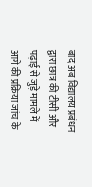बाद अब विद्यालय प्रबंधन द्वारा छात्र की टीसी और पढ़ाई से जुड़े मामले में आगे की प्रक्रिया जांच के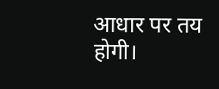आधार पर तय होगी।